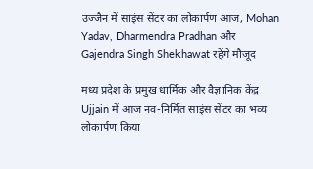उज्जैन में साइंस सेंटर का लोकार्पण आज, Mohan Yadav, Dharmendra Pradhan और Gajendra Singh Shekhawat रहेंगे मौजूद

मध्य प्रदेश के प्रमुख धार्मिक और वैज्ञानिक केंद्र Ujjain में आज नव-निर्मित साइंस सेंटर का भव्य लोकार्पण किया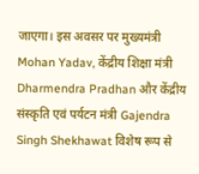जाएगा। इस अवसर पर मुख्यमंत्री Mohan Yadav, केंद्रीय शिक्षा मंत्री Dharmendra Pradhan और केंद्रीय संस्कृति एवं पर्यटन मंत्री Gajendra Singh Shekhawat विशेष रूप से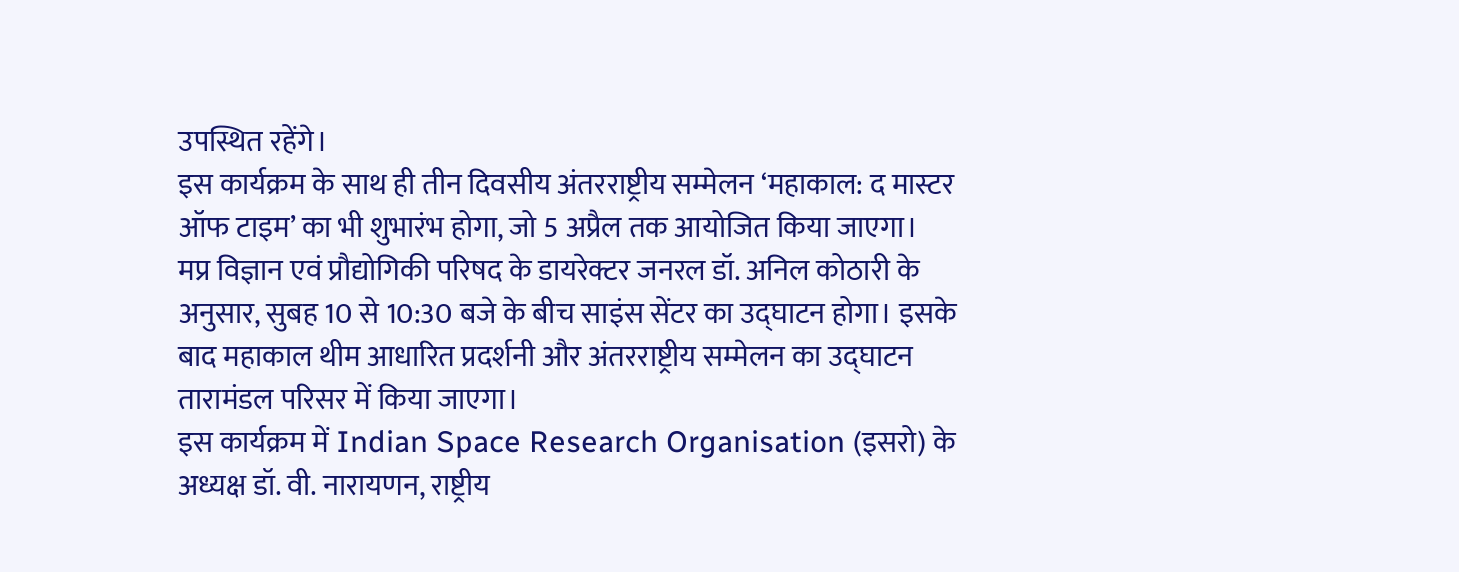उपस्थित रहेंगे।
इस कार्यक्रम के साथ ही तीन दिवसीय अंतरराष्ट्रीय सम्मेलन ‘महाकाल: द मास्टर ऑफ टाइम’ का भी शुभारंभ होगा, जो 5 अप्रैल तक आयोजित किया जाएगा।
मप्र विज्ञान एवं प्रौद्योगिकी परिषद के डायरेक्टर जनरल डॉ. अनिल कोठारी के अनुसार, सुबह 10 से 10:30 बजे के बीच साइंस सेंटर का उद्घाटन होगा। इसके बाद महाकाल थीम आधारित प्रदर्शनी और अंतरराष्ट्रीय सम्मेलन का उद्घाटन तारामंडल परिसर में किया जाएगा।
इस कार्यक्रम में Indian Space Research Organisation (इसरो) के अध्यक्ष डॉ. वी. नारायणन, राष्ट्रीय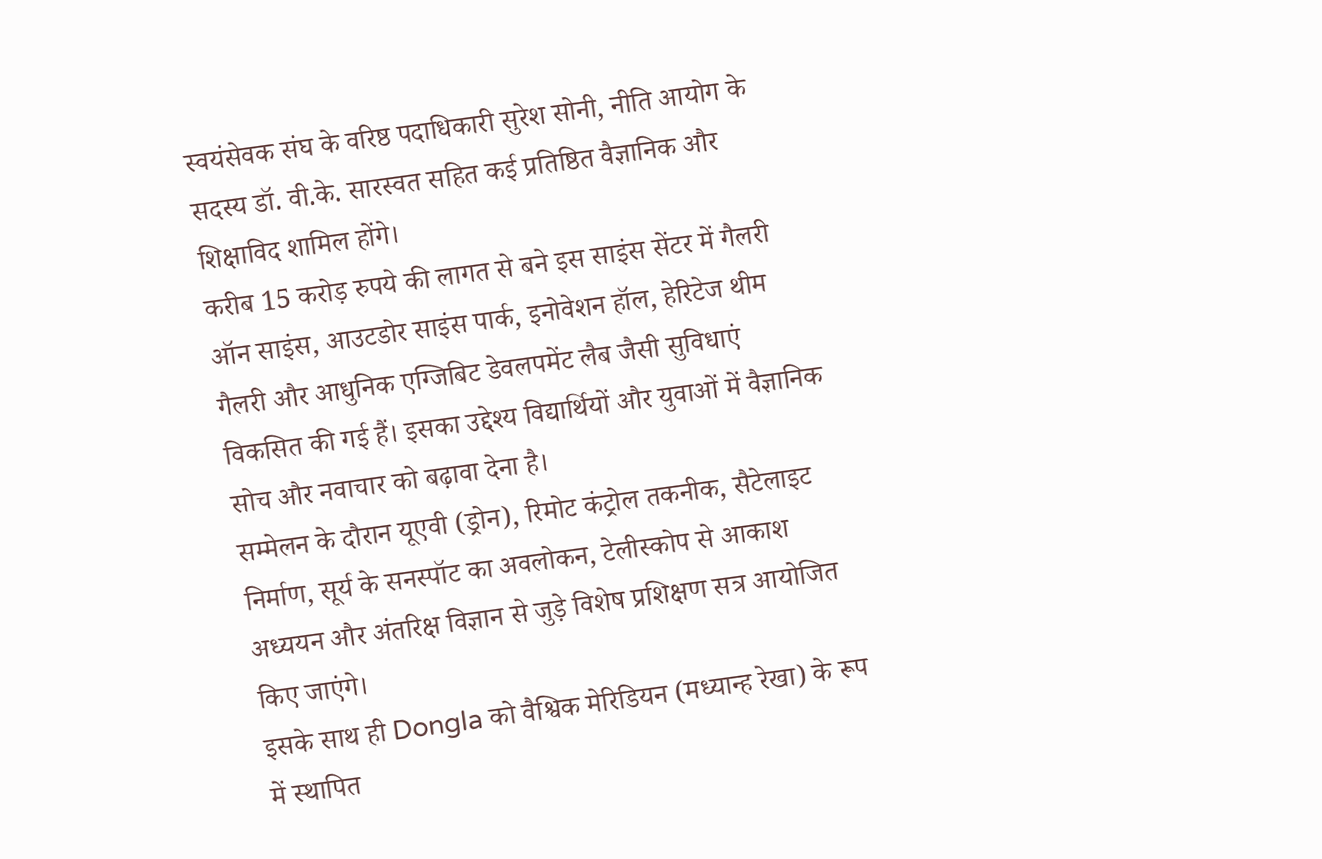स्वयंसेवक संघ के वरिष्ठ पदाधिकारी सुरेश सोनी, नीति आयोग के सदस्य डॉ. वी.के. सारस्वत सहित कई प्रतिष्ठित वैज्ञानिक और शिक्षाविद शामिल होंगे।
करीब 15 करोड़ रुपये की लागत से बने इस साइंस सेंटर में गैलरी ऑन साइंस, आउटडोर साइंस पार्क, इनोवेशन हॉल, हेरिटेज थीम गैलरी और आधुनिक एग्जिबिट डेवलपमेंट लैब जैसी सुविधाएं विकसित की गई हैं। इसका उद्देश्य विद्यार्थियों और युवाओं में वैज्ञानिक सोच और नवाचार को बढ़ावा देना है।
सम्मेलन के दौरान यूएवी (ड्रोन), रिमोट कंट्रोल तकनीक, सैटेलाइट निर्माण, सूर्य के सनस्पॉट का अवलोकन, टेलीस्कोप से आकाश अध्ययन और अंतरिक्ष विज्ञान से जुड़े विशेष प्रशिक्षण सत्र आयोजित किए जाएंगे।
इसके साथ ही Dongla को वैश्विक मेरिडियन (मध्यान्ह रेखा) के रूप में स्थापित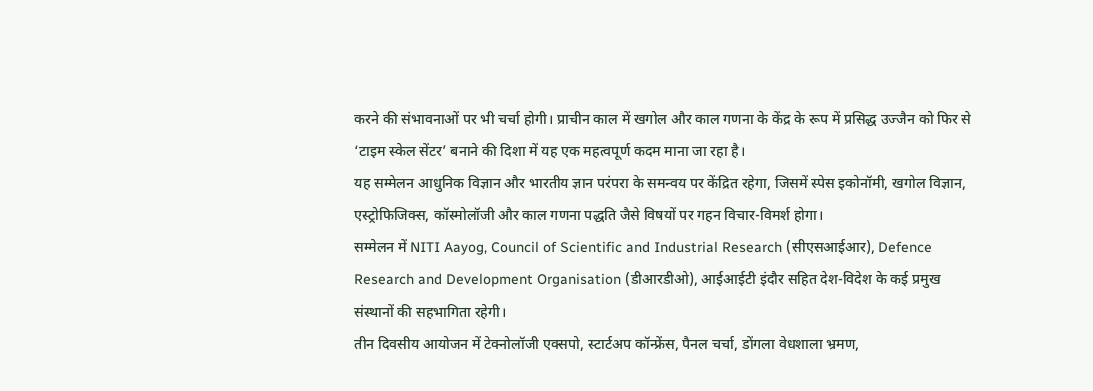करने की संभावनाओं पर भी चर्चा होगी। प्राचीन काल में खगोल और काल गणना के केंद्र के रूप में प्रसिद्ध उज्जैन को फिर से ‘टाइम स्केल सेंटर’ बनाने की दिशा में यह एक महत्वपूर्ण कदम माना जा रहा है।
यह सम्मेलन आधुनिक विज्ञान और भारतीय ज्ञान परंपरा के समन्वय पर केंद्रित रहेगा, जिसमें स्पेस इकोनॉमी, खगोल विज्ञान, एस्ट्रोफिजिक्स, कॉस्मोलॉजी और काल गणना पद्धति जैसे विषयों पर गहन विचार-विमर्श होगा।
सम्मेलन में NITI Aayog, Council of Scientific and Industrial Research (सीएसआईआर), Defence Research and Development Organisation (डीआरडीओ), आईआईटी इंदौर सहित देश-विदेश के कई प्रमुख संस्थानों की सहभागिता रहेगी।
तीन दिवसीय आयोजन में टेक्नोलॉजी एक्सपो, स्टार्टअप कॉन्फ्रेंस, पैनल चर्चा, डोंगला वेधशाला भ्रमण,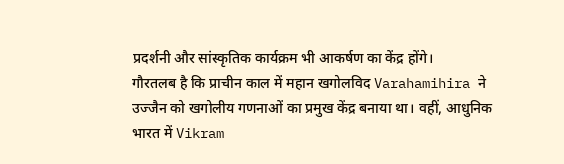प्रदर्शनी और सांस्कृतिक कार्यक्रम भी आकर्षण का केंद्र होंगे।
गौरतलब है कि प्राचीन काल में महान खगोलविद Varahamihira ने उज्जैन को खगोलीय गणनाओं का प्रमुख केंद्र बनाया था। वहीं, आधुनिक भारत में Vikram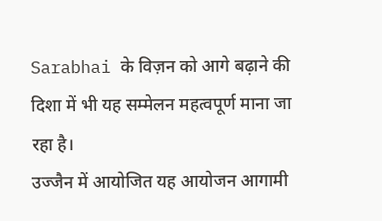Sarabhai के विज़न को आगे बढ़ाने की दिशा में भी यह सम्मेलन महत्वपूर्ण माना जा रहा है।
उज्जैन में आयोजित यह आयोजन आगामी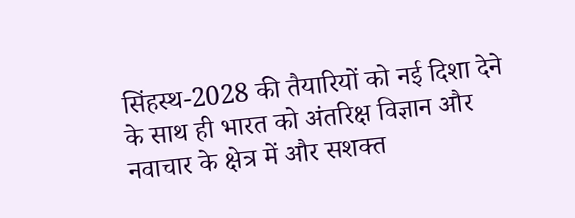सिंहस्थ-2028 की तैयारियों को नई दिशा देने के साथ ही भारत को अंतरिक्ष विज्ञान और नवाचार के क्षेत्र में और सशक्त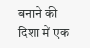बनाने की दिशा में एक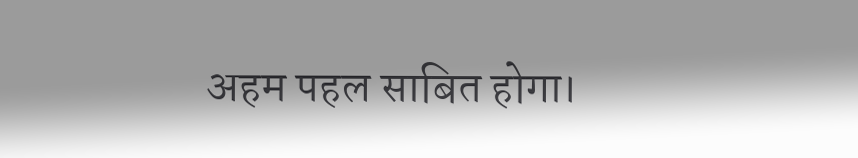अहम पहल साबित होगा।